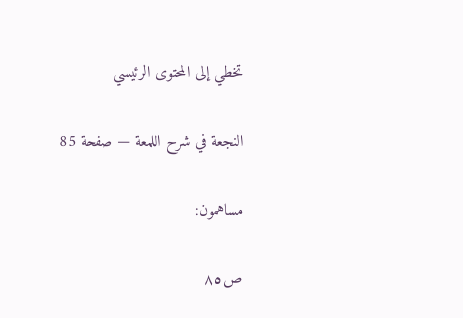تخطي إلى المحتوى الرئيسي

النجعة في شرح اللمعة — صفحة 85

مساهمون:

ص٨٥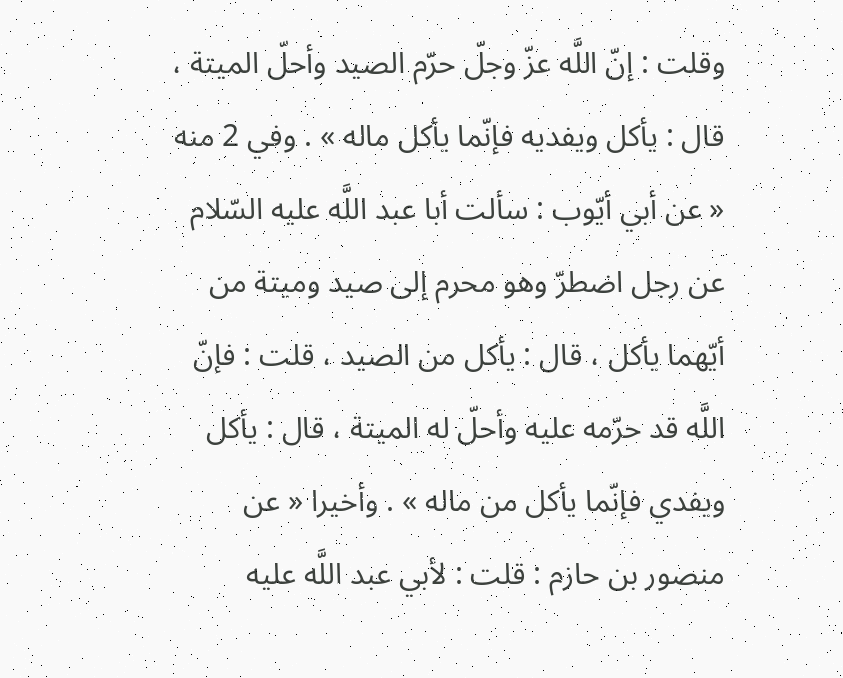وقلت : إنّ اللَّه عزّ وجلّ حرّم الصيد وأحلّ الميتة ، قال : يأكل ويفديه فإنّما يأكل ماله » . وفي 2 منه « عن أبي أيّوب : سألت أبا عبد اللَّه عليه السّلام عن رجل اضطرّ وهو محرم إلى صيد وميتة من أيّهما يأكل ، قال : يأكل من الصيد ، قلت : فإنّ اللَّه قد حرّمه عليه وأحلّ له الميتة ، قال : يأكل ويفدي فإنّما يأكل من ماله » . وأخيرا « عن منصور بن حازم : قلت : لأبي عبد اللَّه عليه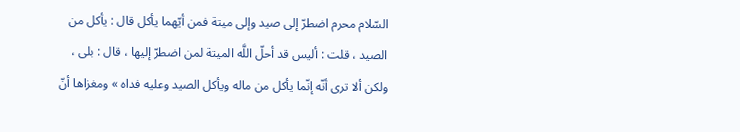السّلام محرم اضطرّ إلى صيد وإلى ميتة فمن أيّهما يأكل قال : يأكل من الصيد ، قلت : أليس قد أحلّ اللَّه الميتة لمن اضطرّ إليها ، قال : بلى ، ولكن ألا ترى أنّه إنّما يأكل من ماله ويأكل الصيد وعليه فداه » ومغزاها أنّ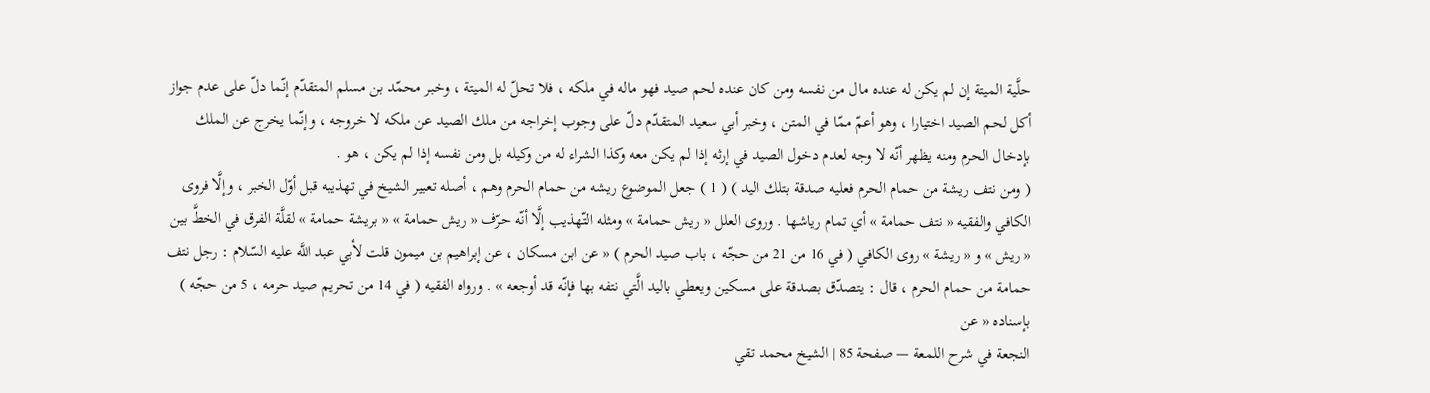حلَّية الميتة إن لم يكن له عنده مال من نفسه ومن كان عنده لحم صيد فهو ماله في ملكه ، فلا تحلّ له الميتة ، وخبر محمّد بن مسلم المتقدّم إنّما دلّ على عدم جواز أكل لحم الصيد اختيارا ، وهو أعمّ ممّا في المتن ، وخبر أبي سعيد المتقدّم دلّ على وجوب إخراجه من ملك الصيد عن ملكه لا خروجه ، وإنّما يخرج عن الملك بإدخال الحرم ومنه يظهر أنّه لا وجه لعدم دخول الصيد في إرثه إذا لم يكن معه وكذا الشراء له من وكيله بل ومن نفسه إذا لم يكن ، هو .
( ومن نتف ريشة من حمام الحرم فعليه صدقة بتلك اليد ) ( 1 ) جعل الموضوع ريشه من حمام الحرم وهم ، أصله تعبير الشيخ في تهذيبه قبل أوّل الخبر ، وإلَّا فروى الكافي والفقيه « نتف حمامة » أي تمام رياشها . وروى العلل « ريش حمامة » ومثله التّهذيب إلَّا أنّه حرّف « ريش حمامة » « بريشة حمامة » لقلَّة الفرق في الخطَّ بين « ريش » و « ريشة » روى الكافي ( في 16 من 21 من حجّه ، باب صيد الحرم ) « عن ابن مسكان ، عن إبراهيم بن ميمون قلت لأبي عبد اللَّه عليه السّلام : رجل نتف حمامة من حمام الحرم ، قال : يتصدّق بصدقة على مسكين ويعطي باليد الَّتي نتفه بها فإنّه قد أوجعه » . ورواه الفقيه ( في 14 من تحريم صيد حرمه ، 5 من حجّه ) بإسناده « عن
النجعة في شرح اللمعة — صفحة 85 | الشيخ محمد تقي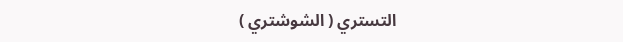التستري ( الشوشتري )